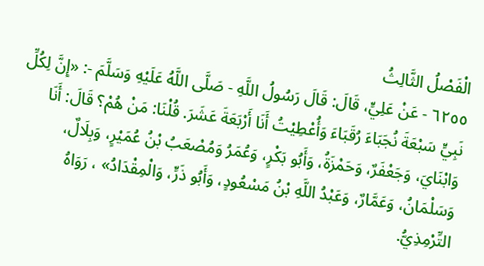الْفَصْلُ الثَّالِثُ
٦٢٥٥ - عَنْ عَلِيٍّ، قَالَ: قَالَ رَسُولُ اللَّهِ - صَلَّى اللَّهُ عَلَيْهِ وَسَلَّمَ -: «إِنَّ لِكُلِّ نَبِيٍّ سَبْعَةَ نُجَبَاءَ رُقَبَاءَ وَأُعْطِيْتُ أَنَا أَرْبَعَةَ عَشَرَ. قُلْنَا: مَنْ هُمْ؟ قَالَ: أَنَا وَابْنَايَ، وَجَعْفَرٌ، وَحَمْزَةُ، وَأَبُو بَكْرٍ، وَعُمَرُ وَمُصْعَبُ بْنُ عُمَيْرٍ، وَبِلَالٌ، وَسَلْمَانُ، وَعَمَّارٌ، وَعَبْدُ اللَّهِ بْنُ مَسْعُودٍ، وَأَبُو ذَرٍّ، وَالْمِقْدَادُ» ، رَوَاهُ التِّرْمِذِيُّ.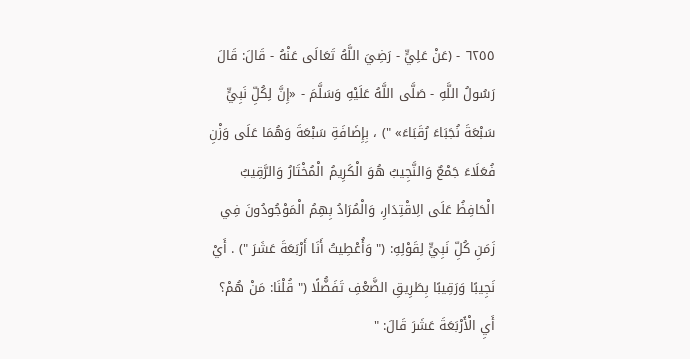٦٢٥٥ - (عَنْ عَلِيٍّ - رَضِيَ اللَّهُ تَعَالَى عَنْهُ - قَالَ: قَالَ رَسُولُ اللَّهِ - صَلَّى اللَّهُ عَلَيْهِ وَسَلَّمَ - «إِنَّ لِكُلِّ نَبِيٍّ سَبْعَةَ نُجَبَاءَ رُقَبَاءَ» ") ، بِإِضَافَةِ سَبْعَةَ وَهُمَا عَلَى وَزْنِ فُعَلَاءَ جَمْعٌ وَالنَّجِيبُ هُوَ الْكَرِيمُ الْمُخْتَارُ وَالرَّقِيبُ الْحَافِظُ عَلَى الِاقْتِدَارِ، وَالْمُرَادُ بِهِمُ الْمَوْجُودُونَ فِي زَمَنِ كُلِّ نَبِيٍّ لِقَوْلِهِ: (" وَأُعْطِيتُ أَنَا أَرْبَعَةَ عَشَرَ ") . أَيْ نَجِيبًا وَرَقِيبًا بِطَرِيقِ الضَّعْفِ تَفَضُّلًا (" قُلْنَا: مَنْ هُمْ؟ أَيِ الْأَرْبَعَةَ عَشَرَ قَالَ: "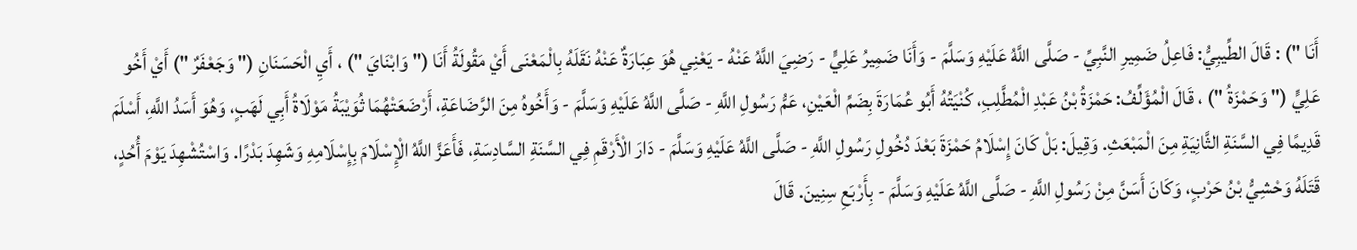أَنَا ") : قَالَ الطِّيبِيُّ: فَاعِلُ ضَمِيرِ النَّبِيِّ - صَلَّى اللَّهُ عَلَيْهِ وَسَلَّمَ - وَأَنَا ضَمِيرُ عَلِيٍّ - رَضِيَ اللَّهُ عَنْهُ - يَعْنِي هُوَ عِبَارَةٌ عَنْهُ نَقَلَهُ بِالْمَعْنَى أَيْ مَقُولَةُ أَنَا (" وَابْنَايَ ") ، أَيِ الْحَسَنَانِ (" وَجَعْفَرٌ ") أَيْ أَخُو عَلِيٍّ (" وَحَمْزَةُ ") ، قَالَ الْمُؤَلِّفُ: حَمْزَةُ بْنُ عَبْدِ الْمُطَّلِبِ، كُنْيَتُهُ أَبُو عُمَارَةَ بِضَمِّ الْعَيْنِ، عَمُّ رَسُولِ اللَّهِ - صَلَّى اللَّهُ عَلَيْهِ وَسَلَّمَ - وَأَخُوهُ مِنَ الرَّضَاعَةِ، أَرْضَعَتْهُمَا ثُوَيْبَةُ مَوْلَاةُ أَبِي لَهَبٍ، وَهُوَ أَسَدُ اللَّهِ، أَسْلَمَ قَدِيمًا فِي السَّنَةِ الثَّانِيَةِ مِنَ الْمَبْعَثِ. وَقِيلَ: بَلْ كَانَ إِسْلَامُ حَمْزَةَ بَعْدَ دُخُولِ رَسُولِ اللَّهِ - صَلَّى اللَّهُ عَلَيْهِ وَسَلَّمَ - دَارَ الْأَرْقَمِ فِي السَّنَةِ السَّادِسَةِ، فَأَعَزَّ اللَّهُ الْإِسْلَامَ بِإِسْلَامِهِ وَشَهِدَ بَدْرًا. وَاسْتُشْهِدَ يَوْمَ أُحُدٍ، قَتَلَهُ وَحْشِيُّ بْنُ حَرْبٍ، وَكَانَ أَسَنَّ مِنْ رَسُولِ اللَّهِ - صَلَّى اللَّهُ عَلَيْهِ وَسَلَّمَ - بِأَرْبَعِ سِنِينَ. قَالَ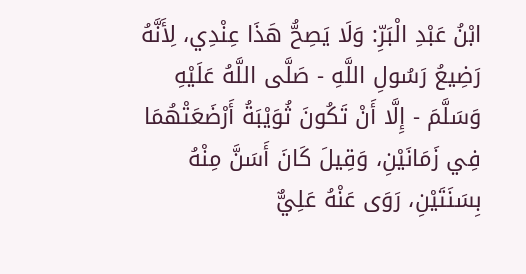ابْنُ عَبْدِ الْبَرِّ: وَلَا يَصِحُّ هَذَا عِنْدِي، لِأَنَّهُ رَضِيعُ رَسُولِ اللَّهِ - صَلَّى اللَّهُ عَلَيْهِ وَسَلَّمَ - إِلَّا أَنْ تَكُونَ ثُوَيْبَةُ أَرْضَعَتْهُمَا فِي زَمَانَيْنِ، وَقِيلَ كَانَ أَسَنَّ مِنْهُ بِسَنَتَيْنِ، رَوَى عَنْهُ عَلِيٌّ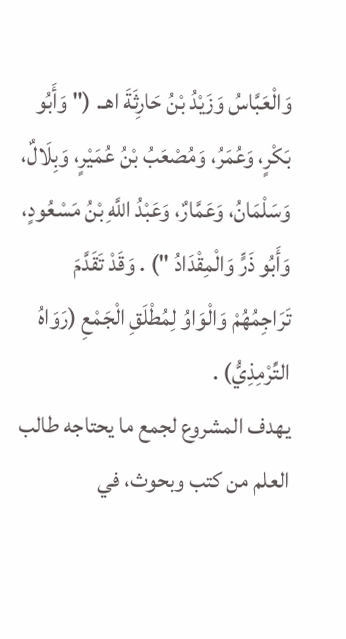وَالْعَبَّاسُ وَزَيْدُ بْنُ حَارِثَةَ اهـ. (" وَأَبُو بَكْرٍ، وَعُمَرُ، وَمُصْعَبُ بْنُ عُمَيْرٍ، وَبِلَالٌ، وَسَلْمَانُ، وَعَمَّارٌ، وَعَبْدُ اللَّهِ بْنُ مَسْعُودٍ، وَأَبُو ذَرٍّ وَالْمِقْدَادُ ") . وَقَدْ تَقَدَّمَ تَرَاجِمُهُمْ وَالْوَاوُ لِمُطْلَقِ الْجَمْعِ (رَوَاهُ التِّرْمِذِيُّ) .
يهدف المشروع لجمع ما يحتاجه طالب العلم من كتب وبحوث، في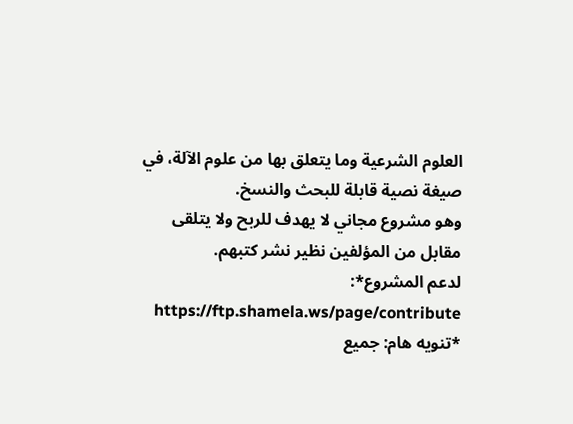العلوم الشرعية وما يتعلق بها من علوم الآلة، في صيغة نصية قابلة للبحث والنسخ.
وهو مشروع مجاني لا يهدف للربح ولا يتلقى مقابل من المؤلفين نظير نشر كتبهم.
لدعم المشروع*: https://ftp.shamela.ws/page/contribute
*تنويه هام: جميع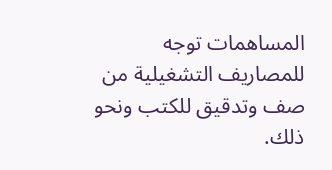المساهمات توجه للمصاريف التشغيلية من صف وتدقيق للكتب ونحو ذلك.